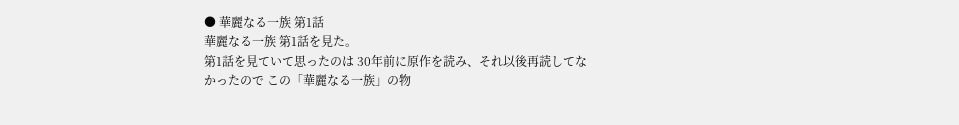● 華麗なる一族 第1話
華麗なる一族 第1話を見た。
第1話を見ていて思ったのは 30年前に原作を読み、それ以後再読してなかったので この「華麗なる一族」の物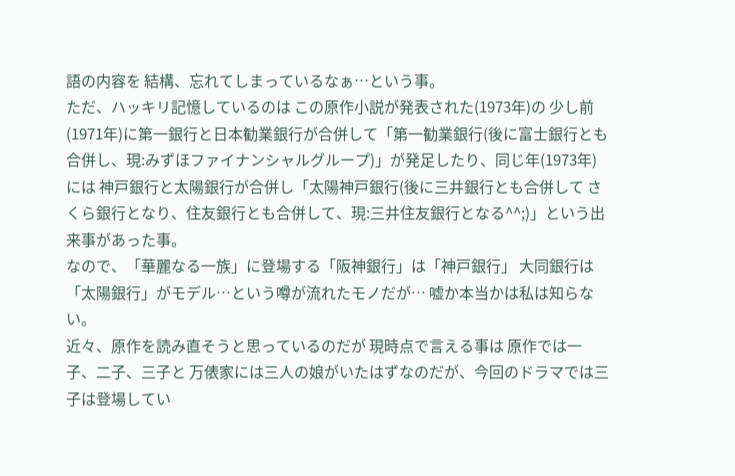語の内容を 結構、忘れてしまっているなぁ…という事。
ただ、ハッキリ記憶しているのは この原作小説が発表された(1973年)の 少し前(1971年)に第一銀行と日本勧業銀行が合併して「第一勧業銀行(後に富士銀行とも合併し、現:みずほファイナンシャルグループ)」が発足したり、同じ年(1973年)には 神戸銀行と太陽銀行が合併し「太陽神戸銀行(後に三井銀行とも合併して さくら銀行となり、住友銀行とも合併して、現:三井住友銀行となる^^;)」という出来事があった事。
なので、「華麗なる一族」に登場する「阪神銀行」は「神戸銀行」 大同銀行は「太陽銀行」がモデル…という噂が流れたモノだが… 嘘か本当かは私は知らない。
近々、原作を読み直そうと思っているのだが 現時点で言える事は 原作では一子、二子、三子と 万俵家には三人の娘がいたはずなのだが、今回のドラマでは三子は登場してい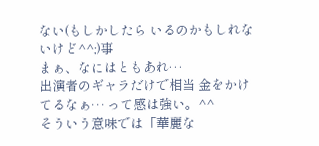ない(もしかしたら いるのかもしれないけど^^;)事
まぁ、なにはともあれ…
出演者のギャラだけで相当 金をかけてるなぁ… って感は強い。^^
そういう意味では「華麗な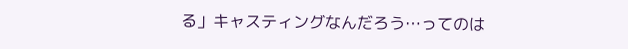る」キャスティングなんだろう…ってのは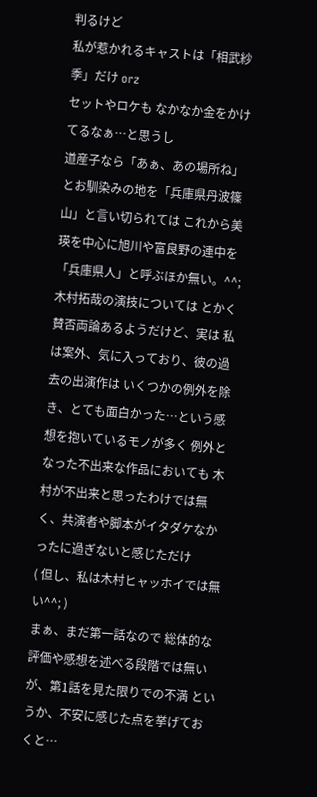判るけど
私が惹かれるキャストは「相武紗季」だけ orz
セットやロケも なかなか金をかけてるなぁ…と思うし
道産子なら「あぁ、あの場所ね」とお馴染みの地を「兵庫県丹波篠山」と言い切られては これから美瑛を中心に旭川や富良野の連中を「兵庫県人」と呼ぶほか無い。^^;
木村拓哉の演技については とかく賛否両論あるようだけど、実は 私は案外、気に入っており、彼の過去の出演作は いくつかの例外を除き、とても面白かった…という感想を抱いているモノが多く 例外となった不出来な作品においても 木村が不出来と思ったわけでは無く、共演者や脚本がイタダケなかったに過ぎないと感じただけ
( 但し、私は木村ヒャッホイでは無い^^; )
まぁ、まだ第一話なので 総体的な評価や感想を述べる段階では無いが、第1話を見た限りでの不満 というか、不安に感じた点を挙げておくと…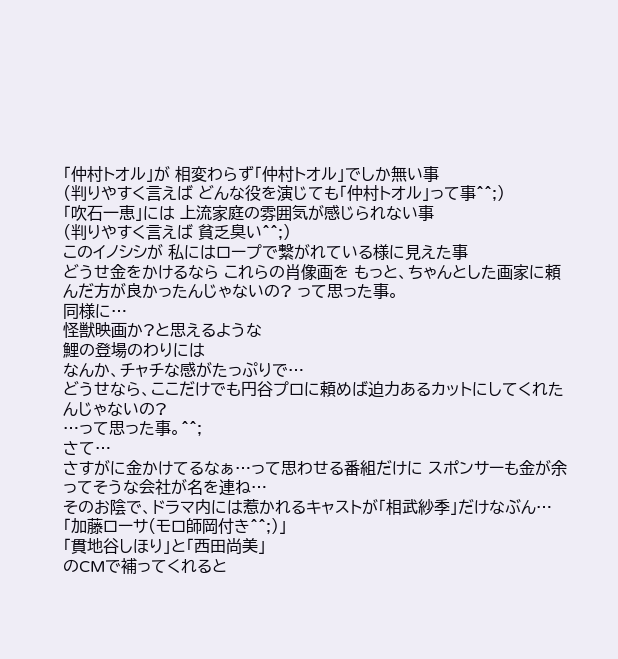「仲村トオル」が 相変わらず「仲村トオル」でしか無い事
(判りやすく言えば どんな役を演じても「仲村トオル」って事^^;)
「吹石一恵」には 上流家庭の雰囲気が感じられない事
(判りやすく言えば 貧乏臭い^^;)
このイノシシが 私にはロープで繋がれている様に見えた事
どうせ金をかけるなら これらの肖像画を もっと、ちゃんとした画家に頼んだ方が良かったんじゃないの? って思った事。
同様に…
怪獣映画か?と思えるような
鯉の登場のわりには
なんか、チャチな感がたっぷりで…
どうせなら、ここだけでも円谷プロに頼めば迫力あるカットにしてくれたんじゃないの?
…って思った事。^^;
さて…
さすがに金かけてるなぁ…って思わせる番組だけに スポンサーも金が余ってそうな会社が名を連ね…
そのお陰で、ドラマ内には惹かれるキャストが「相武紗季」だけなぶん…
「加藤ローサ(モロ師岡付き^^;)」
「貫地谷しほり」と「西田尚美」
のCMで補ってくれると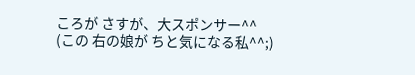ころが さすが、大スポンサー^^
(この 右の娘が ちと気になる私^^;)